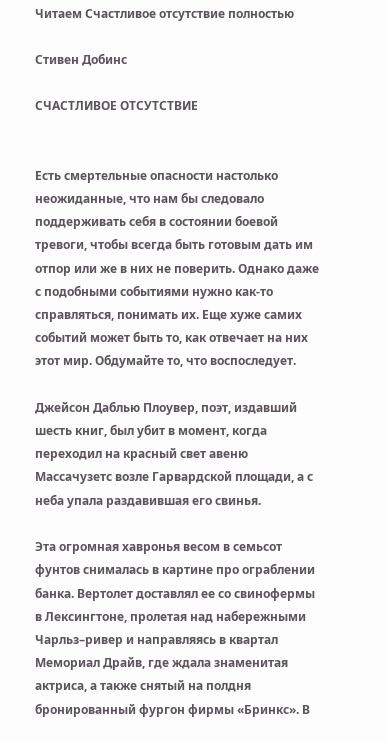Читаем Счастливое отсутствие полностью

Стивен Добинс

СЧАСТЛИВОЕ ОТСУТСТВИЕ


Есть смертельные опасности настолько неожиданные, что нам бы следовало поддерживать себя в состоянии боевой тревоги, чтобы всегда быть готовым дать им отпор или же в них не поверить. Однако даже с подобными событиями нужно как‑то справляться, понимать их. Еще хуже самих событий может быть то, как отвечает на них этот мир. Обдумайте то, что воспоследует.

Джейсон Даблью Плоувер, поэт, издавший шесть книг, был убит в момент, когда переходил на красный свет авеню Массачузетс возле Гарвардской площади, а с неба упала раздавившая его свинья.

Эта огромная хавронья весом в семьсот фунтов снималась в картине про ограблении банка. Вертолет доставлял ее со свинофермы в Лексингтоне, пролетая над набережными Чарльз–ривер и направляясь в квартал Мемориал Драйв, где ждала знаменитая актриса, а также снятый на полдня бронированный фургон фирмы «Бринкс». В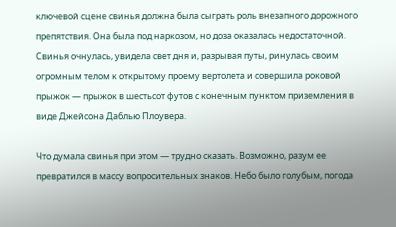ключевой сцене свинья должна была сыграть роль внезапного дорожного препятствия. Она была под наркозом, но доза оказалась недостаточной. Свинья очнулась, увидела свет дня и, разрывая путы, ринулась своим огромным телом к открытому проему вертолета и совершила роковой прыжок — прыжок в шестьсот футов с конечным пунктом приземления в виде Джейсона Даблью Плоувера.

Что думала свинья при этом — трудно сказать. Возможно, разум ее превратился в массу вопросительных знаков. Небо было голубым, погода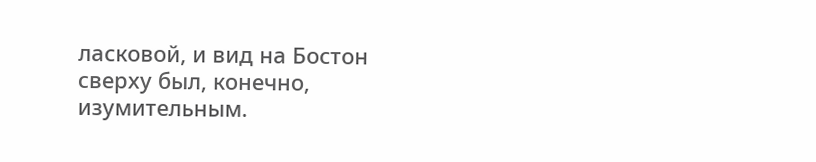ласковой, и вид на Бостон сверху был, конечно, изумительным.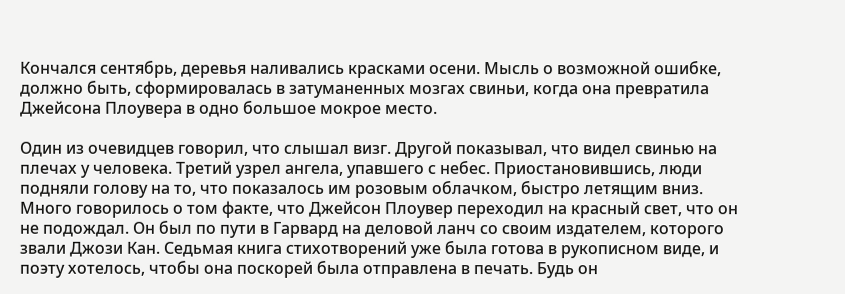Кончался сентябрь, деревья наливались красками осени. Мысль о возможной ошибке, должно быть, сформировалась в затуманенных мозгах свиньи, когда она превратила Джейсона Плоувера в одно большое мокрое место.

Один из очевидцев говорил, что слышал визг. Другой показывал, что видел свинью на плечах у человека. Третий узрел ангела, упавшего с небес. Приостановившись, люди подняли голову на то, что показалось им розовым облачком, быстро летящим вниз. Много говорилось о том факте, что Джейсон Плоувер переходил на красный свет, что он не подождал. Он был по пути в Гарвард на деловой ланч со своим издателем, которого звали Джози Кан. Седьмая книга стихотворений уже была готова в рукописном виде, и поэту хотелось, чтобы она поскорей была отправлена в печать. Будь он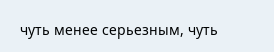чуть менее серьезным, чуть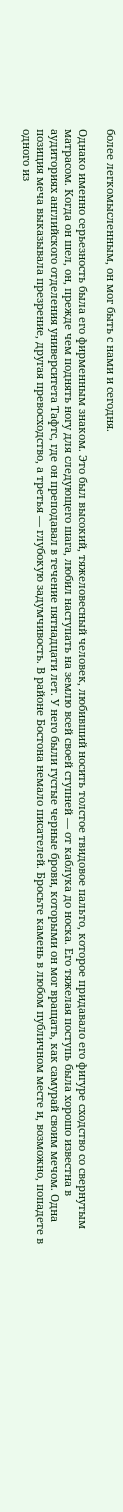более легкомысленным, он мог быть с нами и сегодня.

Однако именно серьезность была его фирменным знаком. Это был высокий, тяжеловесный человек, любивший носить толстое твидовое пальто, которое придавало его фигуре сходство со свернутым матрасом. Когда он шел, он, прежде чем поднять ногу для следующего шага, любил наступать на землю всей своей ступней — от каблука до носка. Его тяжелая поступь была хорошо известна в аудиториях английского отделения университета Тафтс, где он преподавал в течение пятнадцати лет. У него были густые черные брови, которыми он мог вращать, как самурай своим мечом. Одна позиция меча выказывала презрение, другая превосходство, а третья — глубокую задумчивость. В районе Бостона немало писателей. Бросьте камень в любом публичном месте и, возможно, попадете в одного из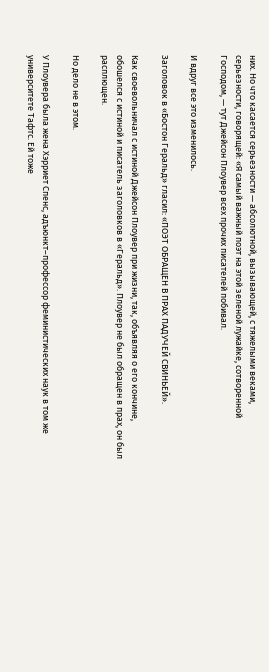них. Но что касается серьезности — абсолютной, вызывающей, с тяжелыми веками, серьезности, говорящей: «Я самый важный поэт на этой зеленой лужайке, сотворенной Господом, — тут Джейсон Плоувер всех прочих писателей побивал.

И вдруг все это изменилось.

Заголовок в «Бостон Геральд» гласил: «ПОЭТ ОБРАЩЕН В ПРАХ ПАДУЧЕЙ СВИНЬЕЙ».

Как своевольничал с истиной Джейсон Плоувер при жизни, так, объявляя о его кончине, обошелся с истиной и писатель заголовков в «Геральд». Плоувер не был обращен в прах, он был расплющен.

Но дело не в этом.

У Плоувера была жена Хэрриет Спенс, адъюнкт–профессор феминистических наук в том же университете Тафтс. Ей тоже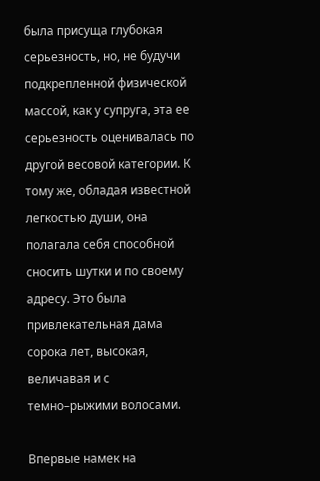была присуща глубокая серьезность, но, не будучи подкрепленной физической массой, как у супруга, эта ее серьезность оценивалась по другой весовой категории. К тому же, обладая известной легкостью души, она полагала себя способной сносить шутки и по своему адресу. Это была привлекательная дама сорока лет, высокая, величавая и с темно–рыжими волосами.

Впервые намек на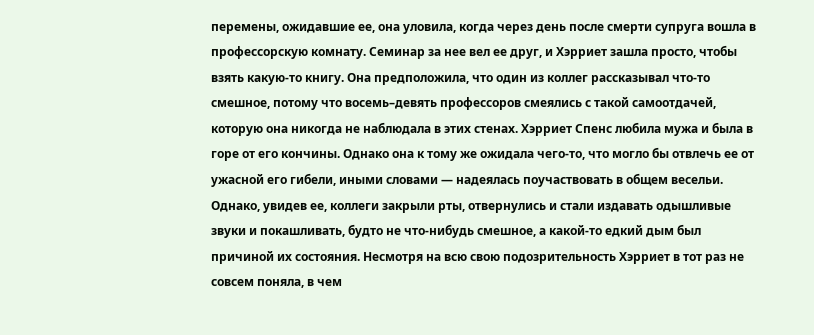перемены, ожидавшие ее, она уловила, когда через день после смерти супруга вошла в профессорскую комнату. Семинар за нее вел ее друг, и Хэрриет зашла просто, чтобы взять какую‑то книгу. Она предположила, что один из коллег рассказывал что‑то смешное, потому что восемь–девять профессоров смеялись с такой самоотдачей, которую она никогда не наблюдала в этих стенах. Хэрриет Спенс любила мужа и была в горе от его кончины. Однако она к тому же ожидала чего‑то, что могло бы отвлечь ее от ужасной его гибели, иными словами — надеялась поучаствовать в общем весельи. Однако, увидев ее, коллеги закрыли рты, отвернулись и стали издавать одышливые звуки и покашливать, будто не что‑нибудь смешное, а какой‑то едкий дым был причиной их состояния. Несмотря на всю свою подозрительность Хэрриет в тот раз не совсем поняла, в чем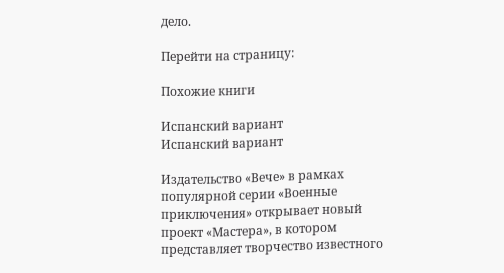дело.

Перейти на страницу:

Похожие книги

Испанский вариант
Испанский вариант

Издательство «Вече» в рамках популярной серии «Военные приключения» открывает новый проект «Мастера», в котором представляет творчество известного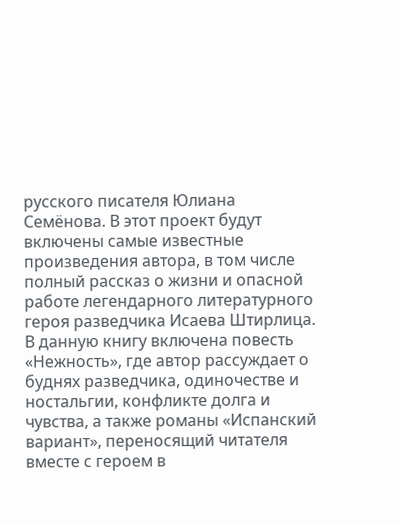русского писателя Юлиана Семёнова. В этот проект будут включены самые известные произведения автора, в том числе полный рассказ о жизни и опасной работе легендарного литературного героя разведчика Исаева Штирлица. В данную книгу включена повесть «Нежность», где автор рассуждает о буднях разведчика, одиночестве и ностальгии, конфликте долга и чувства, а также романы «Испанский вариант», переносящий читателя вместе с героем в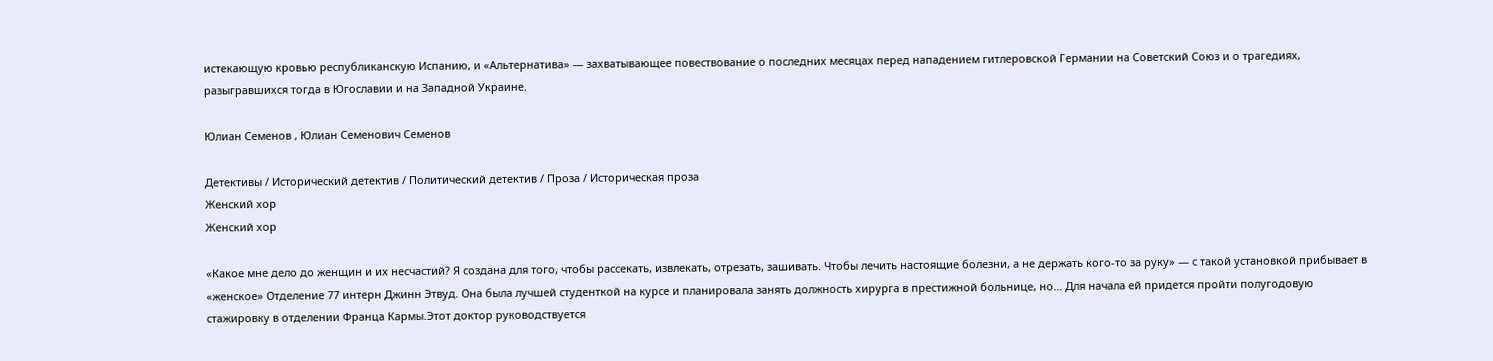истекающую кровью республиканскую Испанию, и «Альтернатива» — захватывающее повествование о последних месяцах перед нападением гитлеровской Германии на Советский Союз и о трагедиях, разыгравшихся тогда в Югославии и на Западной Украине.

Юлиан Семенов , Юлиан Семенович Семенов

Детективы / Исторический детектив / Политический детектив / Проза / Историческая проза
Женский хор
Женский хор

«Какое мне дело до женщин и их несчастий? Я создана для того, чтобы рассекать, извлекать, отрезать, зашивать. Чтобы лечить настоящие болезни, а не держать кого-то за руку» — с такой установкой прибывает в «женское» Отделение 77 интерн Джинн Этвуд. Она была лучшей студенткой на курсе и планировала занять должность хирурга в престижной больнице, но… Для начала ей придется пройти полугодовую стажировку в отделении Франца Кармы.Этот доктор руководствуется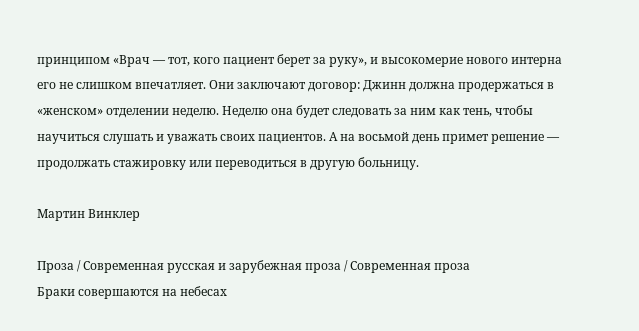принципом «Врач — тот, кого пациент берет за руку», и высокомерие нового интерна его не слишком впечатляет. Они заключают договор: Джинн должна продержаться в «женском» отделении неделю. Неделю она будет следовать за ним как тень, чтобы научиться слушать и уважать своих пациентов. А на восьмой день примет решение — продолжать стажировку или переводиться в другую больницу.

Мартин Винклер

Проза / Современная русская и зарубежная проза / Современная проза
Браки совершаются на небесах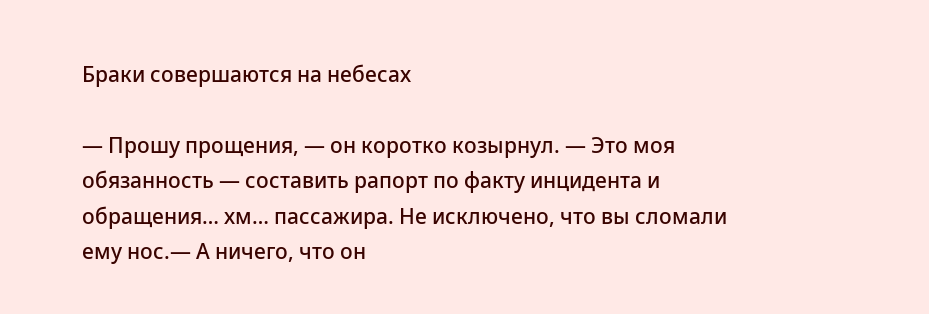Браки совершаются на небесах

— Прошу прощения, — он коротко козырнул. — Это моя обязанность — составить рапорт по факту инцидента и обращения… хм… пассажира. Не исключено, что вы сломали ему нос.— А ничего, что он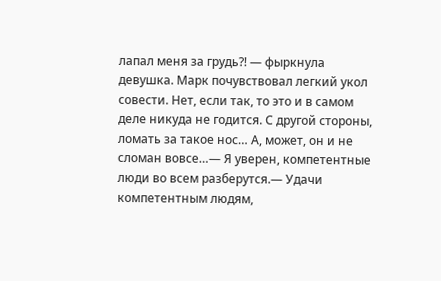лапал меня за грудь?! — фыркнула девушка. Марк почувствовал легкий укол совести. Нет, если так, то это и в самом деле никуда не годится. С другой стороны, ломать за такое нос… А, может, он и не сломан вовсе…— Я уверен, компетентные люди во всем разберутся.— Удачи компетентным людям,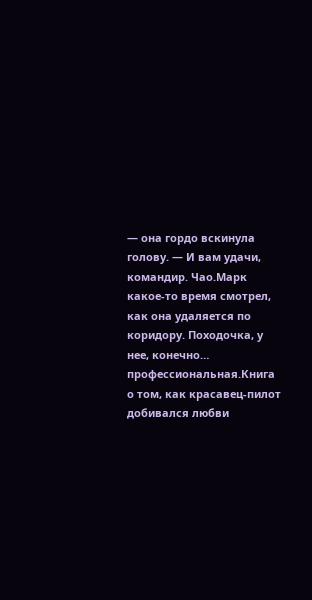— она гордо вскинула голову. — И вам удачи, командир. Чао.Марк какое-то время смотрел, как она удаляется по коридору. Походочка, у нее, конечно… профессиональная.Книга о том, как красавец-пилот добивался любви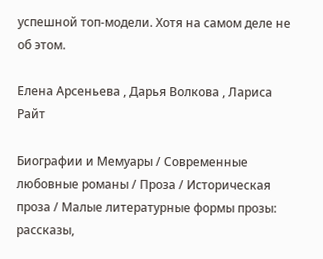успешной топ-модели. Хотя на самом деле не об этом.

Елена Арсеньева , Дарья Волкова , Лариса Райт

Биографии и Мемуары / Современные любовные романы / Проза / Историческая проза / Малые литературные формы прозы: рассказы,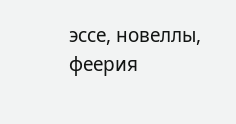эссе, новеллы, феерия